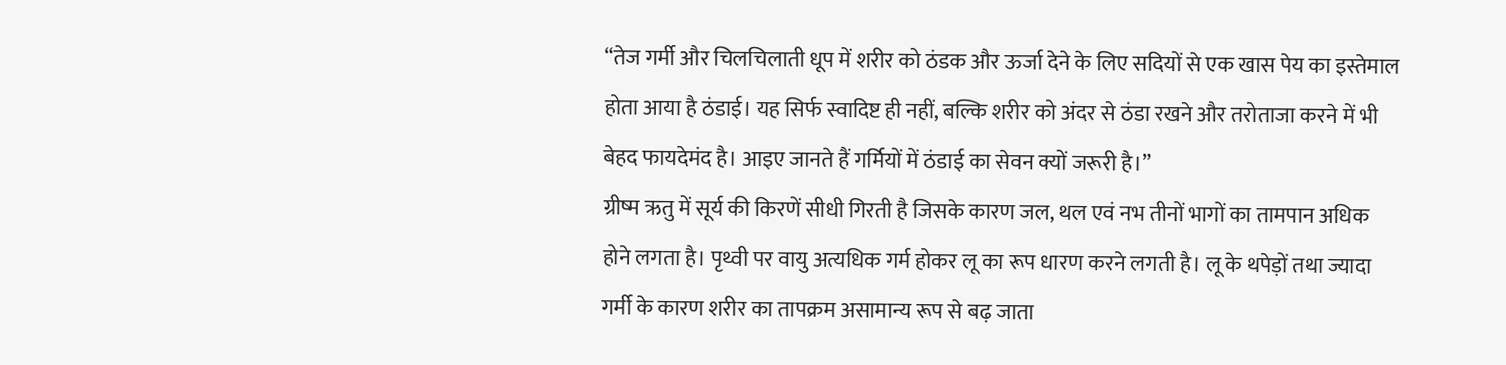“तेज गर्मी और चिलचिलाती धूप में शरीर को ठंडक और ऊर्जा देने के लिए सदियों से एक खास पेय का इस्तेमाल होता आया है ठंडाई। यह सिर्फ स्वादिष्ट ही नहीं, बल्कि शरीर को अंदर से ठंडा रखने और तरोताजा करने में भी बेहद फायदेमंद है। आइए जानते हैं गर्मियों में ठंडाई का सेवन क्यों जरूरी है।”
ग्रीष्म ऋतु में सूर्य की किरणें सीधी गिरती है जिसके कारण जल, थल एवं नभ तीनों भागों का तामपान अधिक होने लगता है। पृथ्वी पर वायु अत्यधिक गर्म होकर लू का रूप धारण करने लगती है। लू के थपेड़ों तथा ज्यादा गर्मी के कारण शरीर का तापक्रम असामान्य रूप से बढ़ जाता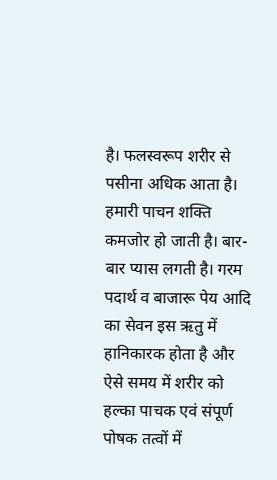है। फलस्वरूप शरीर से पसीना अधिक आता है। हमारी पाचन शक्ति कमजोर हो जाती है। बार-बार प्यास लगती है। गरम पदार्थ व बाजारू पेय आदि का सेवन इस ऋतु में हानिकारक होता है और ऐसे समय में शरीर को हल्का पाचक एवं संपूर्ण पोषक तत्वों में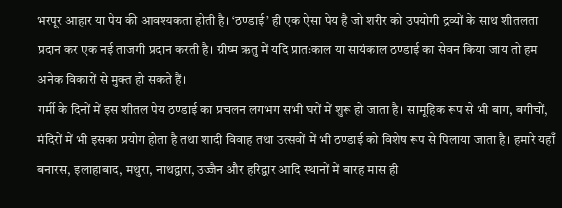भरपूर आहार या पेय की आवश्यकता होती है। ‘ठण्डाई’ ही एक ऐसा पेय है जो शरीर को उपयोगी द्रव्यों के साथ शीतलता प्रदान कर एक नई ताजगी प्रदान करती है। ग्रीष्म ऋतु में यदि प्रातःकाल या सायंकाल ठण्डाई का सेवन किया जाय तो हम अनेक विकारों से मुक्त हो सकते हैं।
गर्मी के दिनों में इस शीतल पेय ठण्डाई का प्रचलन लगभग सभी घरों में शुरू हो जाता है। सामूहिक रूप से भी बाग, बगीचों, मंदिरों में भी इसका प्रयोग होता है तथा शादी विवाह तथा उत्सवों में भी ठण्डाई को विशेष रूप से पिलाया जाता है। हमारे यहाँ बनारस, इलाहाबाद, मथुरा, नाथद्वारा, उज्जैन और हरिद्वार आदि स्थानों में बारह मास ही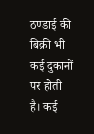ठण्डाई की बिक्री भी कई दुकानों पर होती है। कई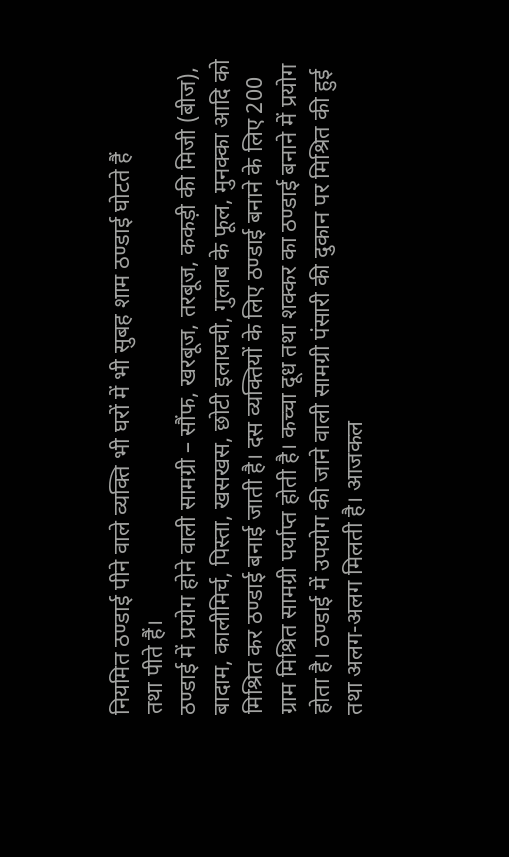नियमित ठण्डाई पीने वाले व्यक्ति भी घरों में भी सुबह शाम ठण्डाई घोटते हैं
तथा पीते हैं।
ठण्डाई में प्रयोग होने वाली सामग्री – सौंफ, खरबूज, तरबूज, ककड़ी की मिजी (बीज), बादाम, कालीमिर्च, पिस्ता, खसखस, छोटी इलायची, गुलाब के फूल, मुनक्का आदि को मिश्रित कर ठण्डाई बनाई जाती है। दस व्यक्तियों के लिए ठण्डाई बनाने के लिए 200 ग्राम मिश्रित सामग्री पर्याप्त होती है। कच्चा दूध तथा शक्कर का ठण्डाई बनाने में प्रयोग होता है। ठण्डाई में उपयोग की जाने वाली सामग्री पंसारी की दुकान पर मिश्रित की हुई तथा अलग-अलग मिलती है। आजकल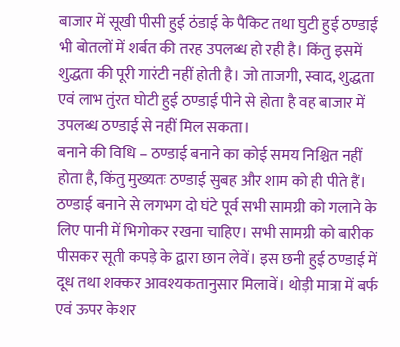बाजार में सूखी पीसी हुई ठंडाई के पैकिट तथा घुटी हुई ठण्डाई भी बोतलों में शर्बत की तरह उपलब्ध हो रही है। किंतु इसमें शुद्धता की पूरी गारंटी नहीं होती है। जो ताजगी, स्वाद, शुद्धता एवं लाभ तुंरत घोटी हुई ठण्डाई पीने से होता है वह बाजार में उपलब्ध ठण्डाई से नहीं मिल सकता।
बनाने की विधि – ठण्डाई बनाने का कोई समय निश्चित नहीं होता है, किंतु मुख्यतः ठण्डाई सुबह और शाम को ही पीते हैं। ठण्डाई बनाने से लगभग दो घंटे पूर्व सभी सामग्री को गलाने के लिए पानी में भिगोकर रखना चाहिए। सभी सामग्री को बारीक पीसकर सूती कपड़े के द्वारा छान लेवें। इस छनी हुई ठण्डाई में दूध तथा शक्कर आवश्यकतानुसार मिलावें। थोड़ी मात्रा में बर्फ एवं ऊपर केशर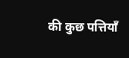की कुछ पत्तियाँ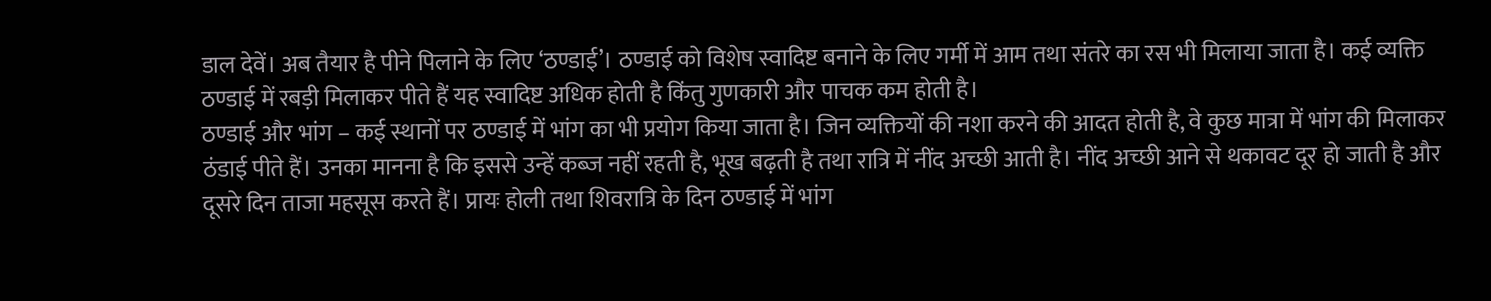डाल देवें। अब तैयार है पीने पिलाने के लिए ‘ठण्डाई’। ठण्डाई को विशेष स्वादिष्ट बनाने के लिए गर्मी में आम तथा संतरे का रस भी मिलाया जाता है। कई व्यक्ति ठण्डाई में रबड़ी मिलाकर पीते हैं यह स्वादिष्ट अधिक होती है किंतु गुणकारी और पाचक कम होती है।
ठण्डाई और भांग – कई स्थानों पर ठण्डाई में भांग का भी प्रयोग किया जाता है। जिन व्यक्तियों की नशा करने की आदत होती है, वे कुछ मात्रा में भांग की मिलाकर ठंडाई पीते हैं। उनका मानना है कि इससे उन्हें कब्ज नहीं रहती है, भूख बढ़ती है तथा रात्रि में नींद अच्छी आती है। नींद अच्छी आने से थकावट दूर हो जाती है और दूसरे दिन ताजा महसूस करते हैं। प्रायः होली तथा शिवरात्रि के दिन ठण्डाई में भांग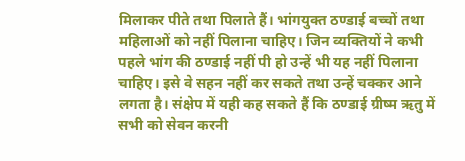मिलाकर पीते तथा पिलाते हैं। भांगयुक्त ठण्डाई बच्चों तथा महिलाओं को नहीं पिलाना चाहिए। जिन व्यक्तियों ने कभी पहले भांग की ठण्डाई नहीं पी हो उन्हें भी यह नहीं पिलाना चाहिए। इसे वे सहन नहीं कर सकते तथा उन्हें चक्कर आने लगता है। संक्षेप में यही कह सकते हैं कि ठण्डाई ग्रीष्म ऋतु में सभी को सेवन करनी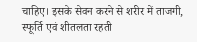चाहिए। इसके सेवन करने से शरीर में ताजगी, स्फूर्ति एवं शीतलता रहती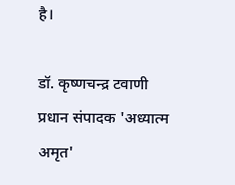है।

डॉ. कृष्णचन्द्र टवाणी
प्रधान संपादक 'अध्यात्म अमृत'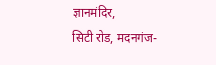ज्ञानमंदिर,
सिटी रोड, मदनगंज-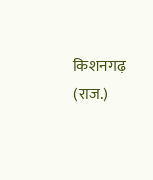किशनगढ़ (राज.)